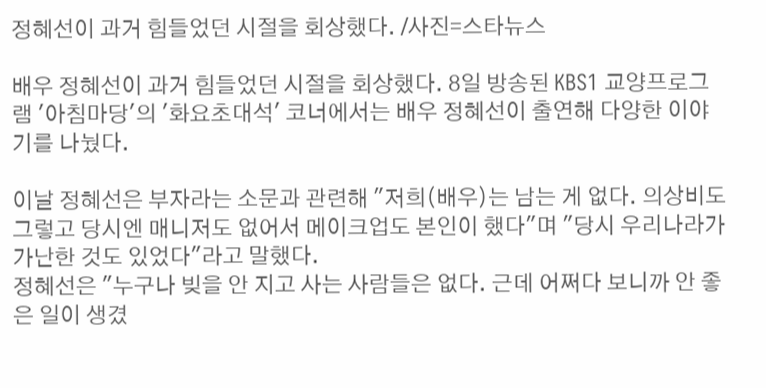정혜선이 과거 힘들었던 시절을 회상했다. /사진=스타뉴스

배우 정혜선이 과거 힘들었던 시절을 회상했다. 8일 방송된 KBS1 교양프로그램 '아침마당'의 '화요초대석' 코너에서는 배우 정혜선이 출연해 다양한 이야기를 나눴다.

이날 정혜선은 부자라는 소문과 관련해 "저희(배우)는 남는 게 없다. 의상비도 그렇고 당시엔 매니저도 없어서 메이크업도 본인이 했다"며 "당시 우리나라가 가난한 것도 있었다"라고 말했다.
정혜선은 "누구나 빚을 안 지고 사는 사람들은 없다. 근데 어쩌다 보니까 안 좋은 일이 생겼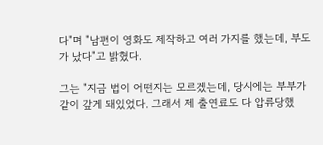다"며 "남편이 영화도 제작하고 여러 가지를 했는데, 부도가 났다"고 밝혔다.

그는 "지금 법이 어떤지는 모르겠는데, 당시에는 부부가 같이 갚게 돼있었다. 그래서 제 출연료도 다 압류당했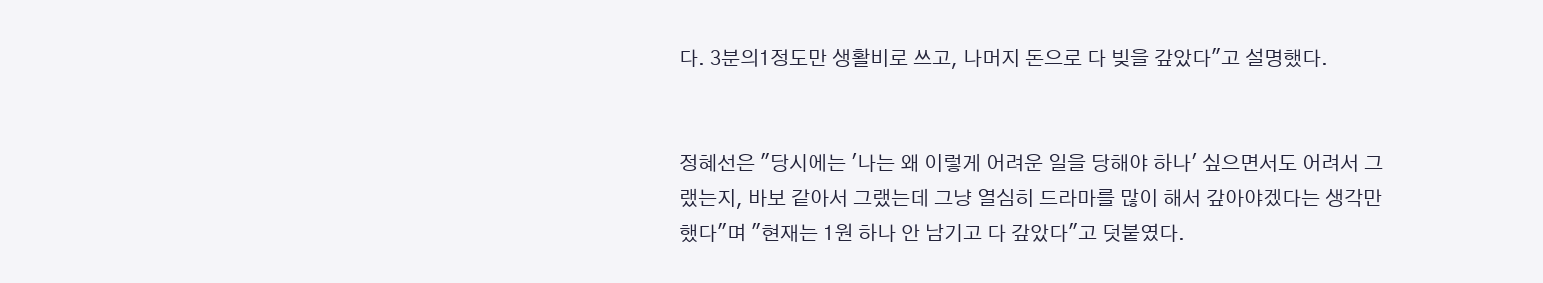다. 3분의1정도만 생활비로 쓰고, 나머지 돈으로 다 빚을 갚았다"고 설명했다.


정혜선은 "당시에는 '나는 왜 이렇게 어려운 일을 당해야 하나' 싶으면서도 어려서 그랬는지, 바보 같아서 그랬는데 그냥 열심히 드라마를 많이 해서 갚아야겠다는 생각만 했다"며 "현재는 1원 하나 안 남기고 다 갚았다"고 덧붙였다.